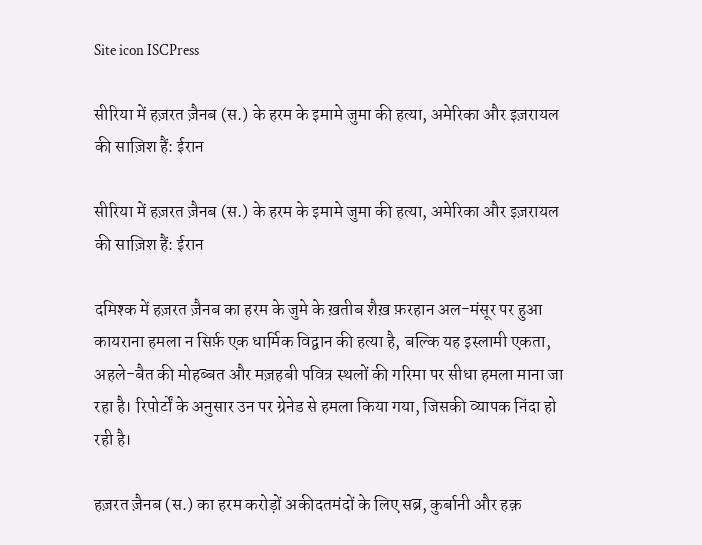Site icon ISCPress

सीरिया में हज़रत ज़ैनब (स.) के हरम के इमामे जुमा की हत्या, अमेरिका और इज़रायल की साज़िश हैं: ईरान

सीरिया में हज़रत ज़ैनब (स.) के हरम के इमामे जुमा की हत्या, अमेरिका और इज़रायल की साज़िश हैं: ईरान

दमिश्क में हज़रत ज़ैनब का हरम के जुमे के ख़तीब शैख़ फ़रहान अल-मंसूर पर हुआ कायराना हमला न सिर्फ़ एक धार्मिक विद्वान की हत्या है, बल्कि यह इस्लामी एकता, अहले-बैत की मोहब्बत और मज़हबी पवित्र स्थलों की गरिमा पर सीधा हमला माना जा रहा है। रिपोर्टों के अनुसार उन पर ग्रेनेड से हमला किया गया, जिसकी व्यापक निंदा हो रही है।

हज़रत ज़ैनब (स.) का हरम करोड़ों अकीदतमंदों के लिए सब्र, कुर्बानी और हक़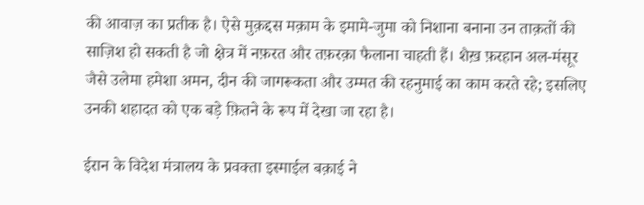की आवाज़ का प्रतीक है। ऐसे मुक़द्दस मक़ाम के इमामे-जुमा को निशाना बनाना उन ताक़तों की साज़िश हो सकती है जो क्षेत्र में नफ़रत और तफ़रक़ा फैलाना चाहती हैं। शैख़ फ़रहान अल-मंसूर जैसे उलेमा हमेशा अमन, दीन की जागरूकता और उम्मत की रहनुमाई का काम करते रहे; इसलिए उनकी शहादत को एक बड़े फ़ितने के रूप में देखा जा रहा है।

ईरान के विदेश मंत्रालय के प्रवक्ता इस्माईल बक़ाई ने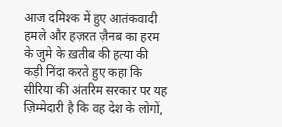आज दमिश्क में हुए आतंकवादी हमले और हज़रत ज़ैनब का हरम के जुमे के ख़तीब की हत्या की कड़ी निंदा करते हुए कहा कि सीरिया की अंतरिम सरकार पर यह ज़िम्मेदारी है कि वह देश के लोगों,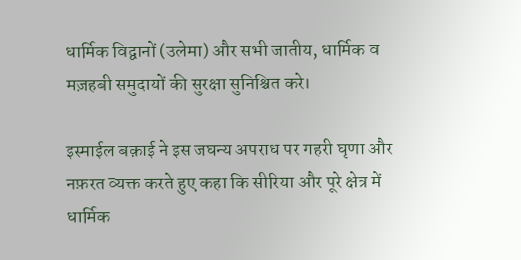धार्मिक विद्वानों (उलेमा) और सभी जातीय, धार्मिक व मज़हबी समुदायों की सुरक्षा सुनिश्चित करे।

इस्माईल बक़ाई ने इस जघन्य अपराध पर गहरी घृणा और नफ़रत व्यक्त करते हुए कहा कि सीरिया और पूरे क्षेत्र में धार्मिक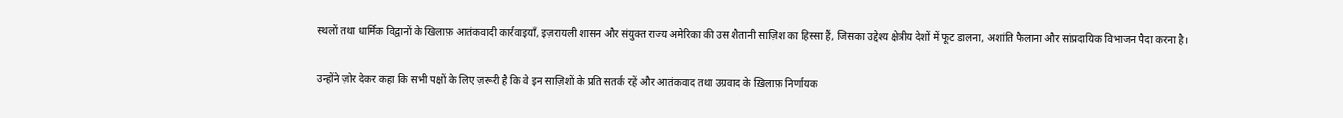स्थलों तथा धार्मिक विद्वानों के खिलाफ़ आतंकवादी कार्रवाइयाँ, इज़रायली शासन और संयुक्त राज्य अमेरिका की उस शैतानी साज़िश का हिस्सा हैं, जिसका उद्देश्य क्षेत्रीय देशों में फूट डालना, अशांति फैलाना और सांप्रदायिक विभाजन पैदा करना है।

उन्होंने ज़ोर देकर कहा कि सभी पक्षों के लिए ज़रूरी है कि वे इन साज़िशों के प्रति सतर्क रहें और आतंकवाद तथा उग्रवाद के ख़िलाफ़ निर्णायक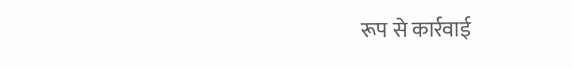रूप से कार्रवाई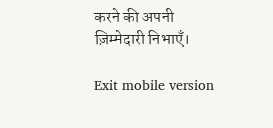करने की अपनी ज़िम्मेदारी निभाएँ।

Exit mobile version